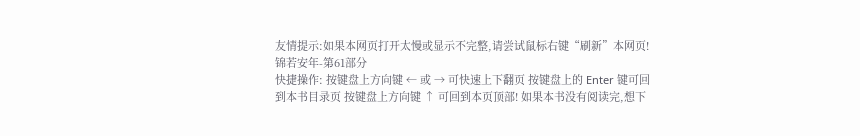友情提示:如果本网页打开太慢或显示不完整,请尝试鼠标右键“刷新”本网页!
锦若安年-第61部分
快捷操作: 按键盘上方向键 ← 或 → 可快速上下翻页 按键盘上的 Enter 键可回到本书目录页 按键盘上方向键 ↑ 可回到本页顶部! 如果本书没有阅读完,想下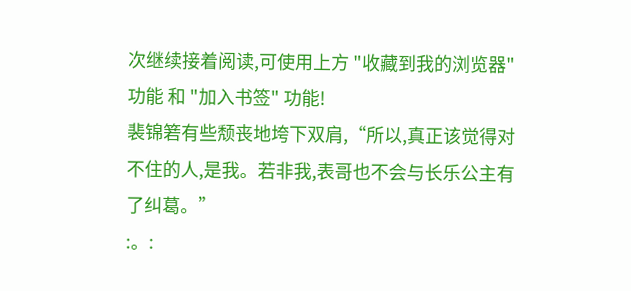次继续接着阅读,可使用上方 "收藏到我的浏览器" 功能 和 "加入书签" 功能!
裴锦箬有些颓丧地垮下双肩,“所以,真正该觉得对不住的人,是我。若非我,表哥也不会与长乐公主有了纠葛。”
:。: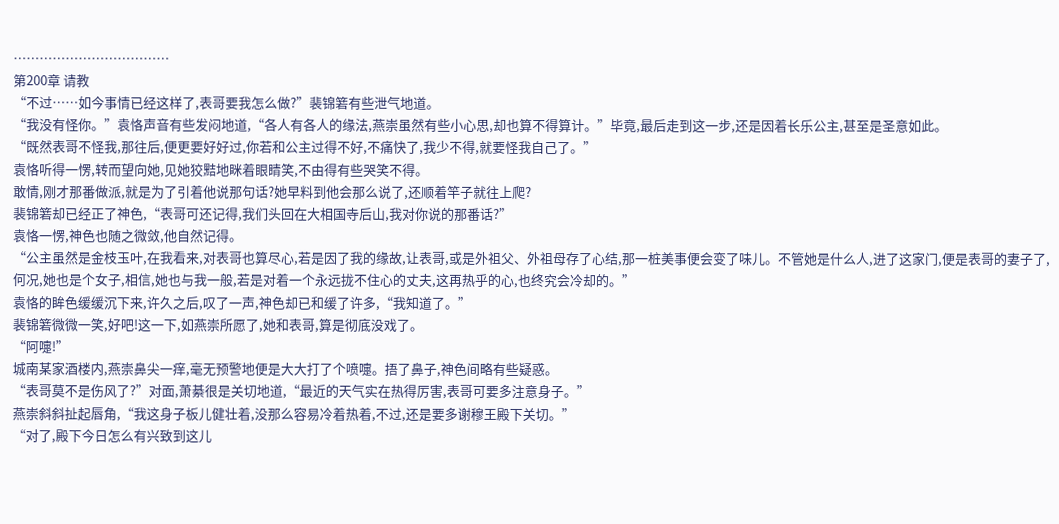………………………………
第200章 请教
“不过……如今事情已经这样了,表哥要我怎么做?”裴锦箬有些泄气地道。
“我没有怪你。”袁恪声音有些发闷地道,“各人有各人的缘法,燕崇虽然有些小心思,却也算不得算计。”毕竟,最后走到这一步,还是因着长乐公主,甚至是圣意如此。
“既然表哥不怪我,那往后,便更要好好过,你若和公主过得不好,不痛快了,我少不得,就要怪我自己了。”
袁恪听得一愣,转而望向她,见她狡黠地眯着眼睛笑,不由得有些哭笑不得。
敢情,刚才那番做派,就是为了引着他说那句话?她早料到他会那么说了,还顺着竿子就往上爬?
裴锦箬却已经正了神色,“表哥可还记得,我们头回在大相国寺后山,我对你说的那番话?”
袁恪一愣,神色也随之微敛,他自然记得。
“公主虽然是金枝玉叶,在我看来,对表哥也算尽心,若是因了我的缘故,让表哥,或是外祖父、外祖母存了心结,那一桩美事便会变了味儿。不管她是什么人,进了这家门,便是表哥的妻子了,何况,她也是个女子,相信,她也与我一般,若是对着一个永远拢不住心的丈夫,这再热乎的心,也终究会冷却的。”
袁恪的眸色缓缓沉下来,许久之后,叹了一声,神色却已和缓了许多,“我知道了。”
裴锦箬微微一笑,好吧!这一下,如燕崇所愿了,她和表哥,算是彻底没戏了。
“阿嚏!”
城南某家酒楼内,燕崇鼻尖一痒,毫无预警地便是大大打了个喷嚏。捂了鼻子,神色间略有些疑惑。
“表哥莫不是伤风了?”对面,萧綦很是关切地道,“最近的天气实在热得厉害,表哥可要多注意身子。”
燕崇斜斜扯起唇角,“我这身子板儿健壮着,没那么容易冷着热着,不过,还是要多谢穆王殿下关切。”
“对了,殿下今日怎么有兴致到这儿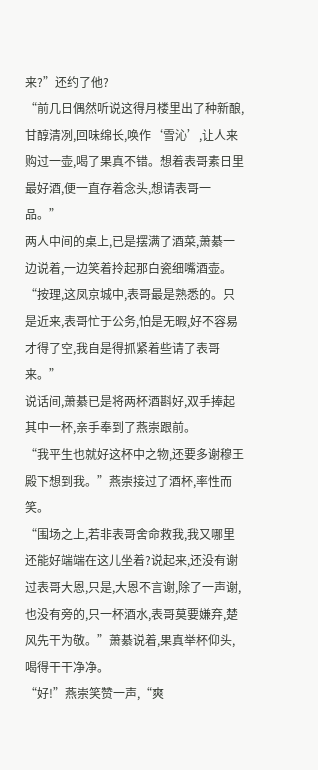来?”还约了他?
“前几日偶然听说这得月楼里出了种新酿,甘醇清冽,回味绵长,唤作‘雪沁’,让人来购过一壶,喝了果真不错。想着表哥素日里最好酒,便一直存着念头,想请表哥一品。”
两人中间的桌上,已是摆满了酒菜,萧綦一边说着,一边笑着拎起那白瓷细嘴酒壶。
“按理,这凤京城中,表哥最是熟悉的。只是近来,表哥忙于公务,怕是无暇,好不容易才得了空,我自是得抓紧着些请了表哥来。”
说话间,萧綦已是将两杯酒斟好,双手捧起其中一杯,亲手奉到了燕崇跟前。
“我平生也就好这杯中之物,还要多谢穆王殿下想到我。”燕崇接过了酒杯,率性而笑。
“围场之上,若非表哥舍命救我,我又哪里还能好端端在这儿坐着?说起来,还没有谢过表哥大恩,只是,大恩不言谢,除了一声谢,也没有旁的,只一杯酒水,表哥莫要嫌弃,楚风先干为敬。”萧綦说着,果真举杯仰头,喝得干干净净。
“好!”燕崇笑赞一声,“爽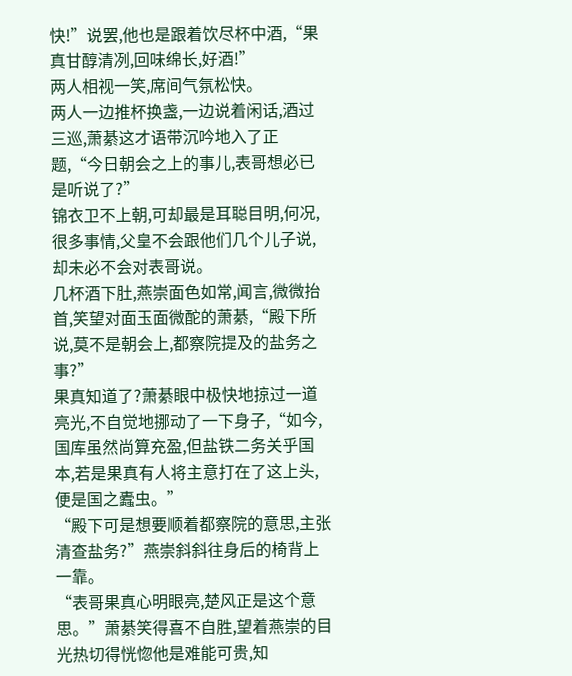快!”说罢,他也是跟着饮尽杯中酒,“果真甘醇清冽,回味绵长,好酒!”
两人相视一笑,席间气氛松快。
两人一边推杯换盏,一边说着闲话,酒过三巡,萧綦这才语带沉吟地入了正题,“今日朝会之上的事儿,表哥想必已是听说了?”
锦衣卫不上朝,可却最是耳聪目明,何况,很多事情,父皇不会跟他们几个儿子说,却未必不会对表哥说。
几杯酒下肚,燕崇面色如常,闻言,微微抬首,笑望对面玉面微酡的萧綦,“殿下所说,莫不是朝会上,都察院提及的盐务之事?”
果真知道了?萧綦眼中极快地掠过一道亮光,不自觉地挪动了一下身子,“如今,国库虽然尚算充盈,但盐铁二务关乎国本,若是果真有人将主意打在了这上头,便是国之蠹虫。”
“殿下可是想要顺着都察院的意思,主张清查盐务?”燕崇斜斜往身后的椅背上一靠。
“表哥果真心明眼亮,楚风正是这个意思。”萧綦笑得喜不自胜,望着燕崇的目光热切得恍惚他是难能可贵,知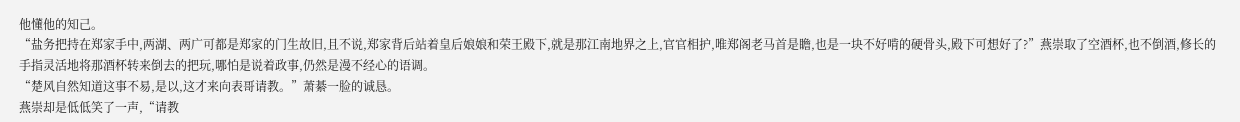他懂他的知己。
“盐务把持在郑家手中,两湖、两广可都是郑家的门生故旧,且不说,郑家背后站着皇后娘娘和荣王殿下,就是那江南地界之上,官官相护,唯郑阁老马首是瞻,也是一块不好啃的硬骨头,殿下可想好了?”燕崇取了空酒杯,也不倒酒,修长的手指灵活地将那酒杯转来倒去的把玩,哪怕是说着政事,仍然是漫不经心的语调。
“楚风自然知道这事不易,是以,这才来向表哥请教。”萧綦一脸的诚恳。
燕崇却是低低笑了一声,“请教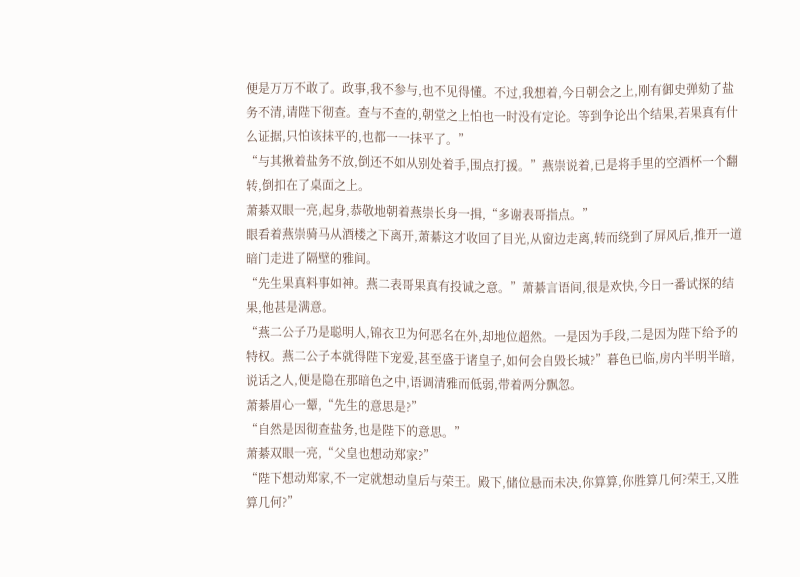便是万万不敢了。政事,我不参与,也不见得懂。不过,我想着,今日朝会之上,刚有御史弹劾了盐务不清,请陛下彻查。查与不查的,朝堂之上怕也一时没有定论。等到争论出个结果,若果真有什么证据,只怕该抹平的,也都一一抹平了。”
“与其揪着盐务不放,倒还不如从别处着手,围点打援。”燕崇说着,已是将手里的空酒杯一个翻转,倒扣在了桌面之上。
萧綦双眼一亮,起身,恭敬地朝着燕崇长身一揖,“多谢表哥指点。”
眼看着燕崇骑马从酒楼之下离开,萧綦这才收回了目光,从窗边走离,转而绕到了屏风后,推开一道暗门走进了隔壁的雅间。
“先生果真料事如神。燕二表哥果真有投诚之意。”萧綦言语间,很是欢快,今日一番试探的结果,他甚是满意。
“燕二公子乃是聪明人,锦衣卫为何恶名在外,却地位超然。一是因为手段,二是因为陛下给予的特权。燕二公子本就得陛下宠爱,甚至盛于诸皇子,如何会自毁长城?”暮色已临,房内半明半暗,说话之人,便是隐在那暗色之中,语调清雅而低弱,带着两分飘忽。
萧綦眉心一颦,“先生的意思是?”
“自然是因彻查盐务,也是陛下的意思。”
萧綦双眼一亮,“父皇也想动郑家?”
“陛下想动郑家,不一定就想动皇后与荣王。殿下,储位悬而未决,你算算,你胜算几何?荣王,又胜算几何?”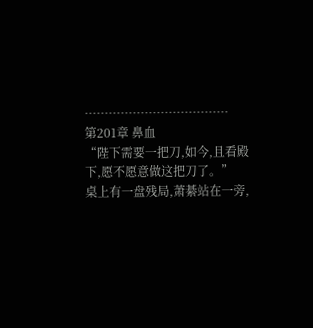………………………………
第201章 鼻血
“陛下需要一把刀,如今,且看殿下,愿不愿意做这把刀了。”
桌上有一盘残局,萧綦站在一旁,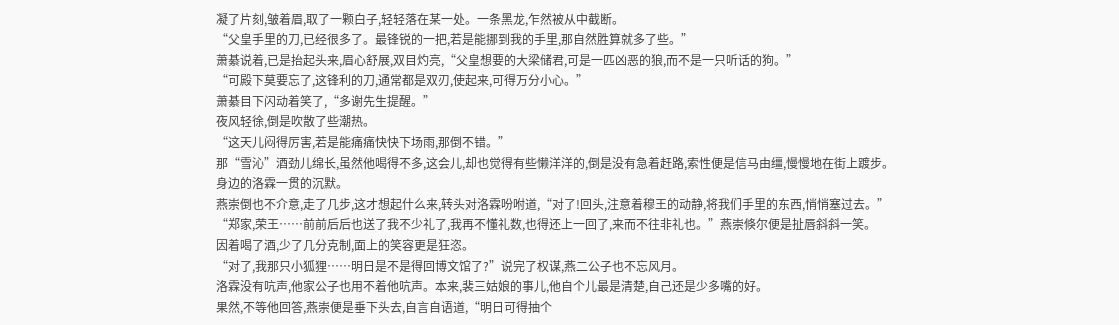凝了片刻,皱着眉,取了一颗白子,轻轻落在某一处。一条黑龙,乍然被从中截断。
“父皇手里的刀,已经很多了。最锋锐的一把,若是能挪到我的手里,那自然胜算就多了些。”
萧綦说着,已是抬起头来,眉心舒展,双目灼亮,“父皇想要的大梁储君,可是一匹凶恶的狼,而不是一只听话的狗。”
“可殿下莫要忘了,这锋利的刀,通常都是双刃,使起来,可得万分小心。”
萧綦目下闪动着笑了,“多谢先生提醒。”
夜风轻徐,倒是吹散了些潮热。
“这天儿闷得厉害,若是能痛痛快快下场雨,那倒不错。”
那“雪沁”酒劲儿绵长,虽然他喝得不多,这会儿,却也觉得有些懒洋洋的,倒是没有急着赶路,索性便是信马由缰,慢慢地在街上踱步。
身边的洛霖一贯的沉默。
燕崇倒也不介意,走了几步,这才想起什么来,转头对洛霖吩咐道,“对了!回头,注意着穆王的动静,将我们手里的东西,悄悄塞过去。”
“郑家,荣王……前前后后也送了我不少礼了,我再不懂礼数,也得还上一回了,来而不往非礼也。”燕崇倏尔便是扯唇斜斜一笑。
因着喝了酒,少了几分克制,面上的笑容更是狂恣。
“对了,我那只小狐狸……明日是不是得回博文馆了?”说完了权谋,燕二公子也不忘风月。
洛霖没有吭声,他家公子也用不着他吭声。本来,裴三姑娘的事儿,他自个儿最是清楚,自己还是少多嘴的好。
果然,不等他回答,燕崇便是垂下头去,自言自语道,“明日可得抽个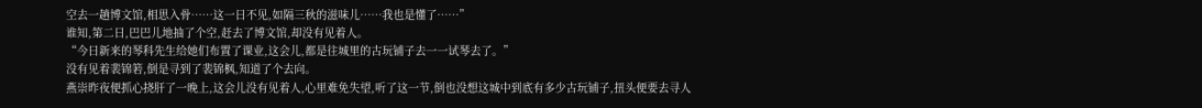空去一趟博文馆,相思入骨……这一日不见,如隔三秋的滋味儿……我也是懂了……”
谁知,第二日,巴巴儿地抽了个空,赶去了博文馆,却没有见着人。
“今日新来的琴科先生给她们布置了课业,这会儿,都是往城里的古玩铺子去一一试琴去了。”
没有见着裴锦箬,倒是寻到了裴锦枫,知道了个去向。
燕崇昨夜便抓心挠肝了一晚上,这会儿没有见着人,心里难免失望,听了这一节,倒也没想这城中到底有多少古玩铺子,扭头便要去寻人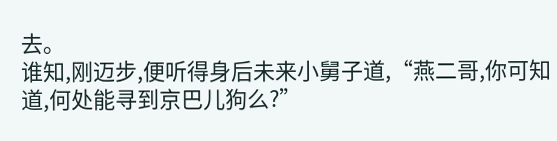去。
谁知,刚迈步,便听得身后未来小舅子道,“燕二哥,你可知道,何处能寻到京巴儿狗么?”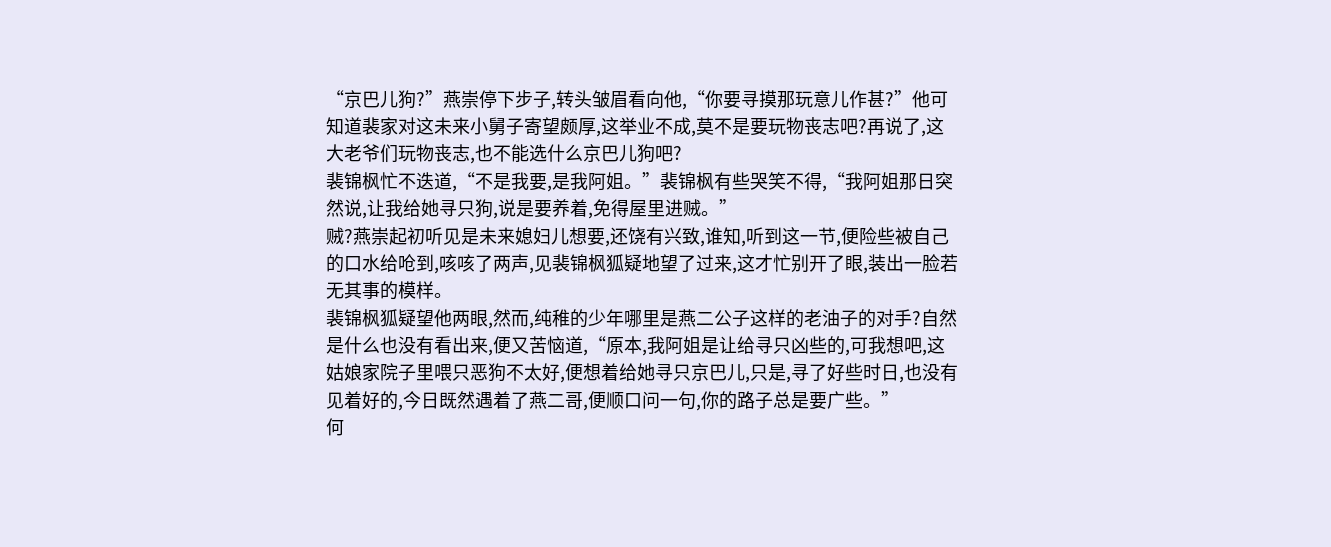“京巴儿狗?”燕崇停下步子,转头皱眉看向他,“你要寻摸那玩意儿作甚?”他可知道裴家对这未来小舅子寄望颇厚,这举业不成,莫不是要玩物丧志吧?再说了,这大老爷们玩物丧志,也不能选什么京巴儿狗吧?
裴锦枫忙不迭道,“不是我要,是我阿姐。”裴锦枫有些哭笑不得,“我阿姐那日突然说,让我给她寻只狗,说是要养着,免得屋里进贼。”
贼?燕崇起初听见是未来媳妇儿想要,还饶有兴致,谁知,听到这一节,便险些被自己的口水给呛到,咳咳了两声,见裴锦枫狐疑地望了过来,这才忙别开了眼,装出一脸若无其事的模样。
裴锦枫狐疑望他两眼,然而,纯稚的少年哪里是燕二公子这样的老油子的对手?自然是什么也没有看出来,便又苦恼道,“原本,我阿姐是让给寻只凶些的,可我想吧,这姑娘家院子里喂只恶狗不太好,便想着给她寻只京巴儿,只是,寻了好些时日,也没有见着好的,今日既然遇着了燕二哥,便顺口问一句,你的路子总是要广些。”
何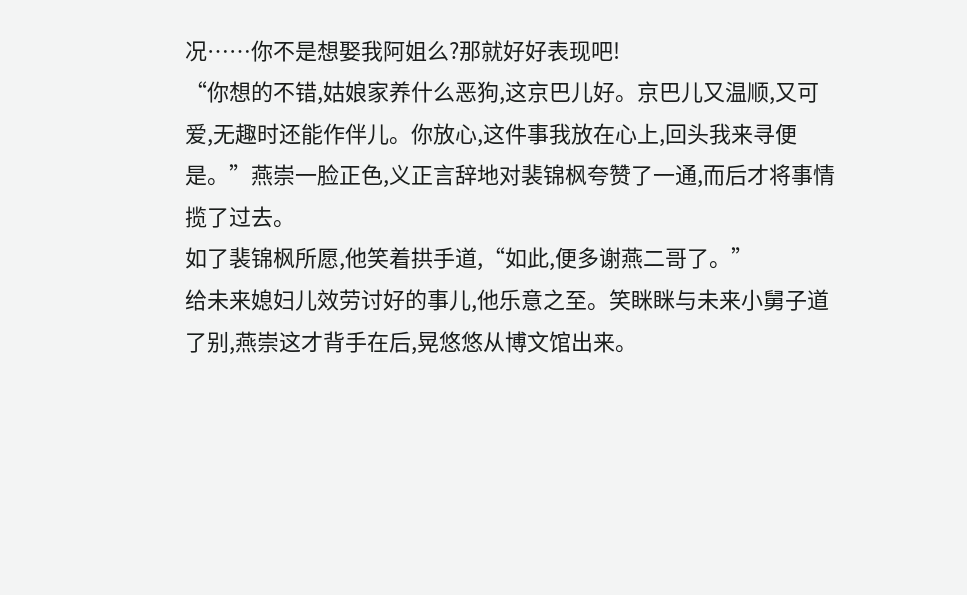况……你不是想娶我阿姐么?那就好好表现吧!
“你想的不错,姑娘家养什么恶狗,这京巴儿好。京巴儿又温顺,又可爱,无趣时还能作伴儿。你放心,这件事我放在心上,回头我来寻便是。”燕崇一脸正色,义正言辞地对裴锦枫夸赞了一通,而后才将事情揽了过去。
如了裴锦枫所愿,他笑着拱手道,“如此,便多谢燕二哥了。”
给未来媳妇儿效劳讨好的事儿,他乐意之至。笑眯眯与未来小舅子道了别,燕崇这才背手在后,晃悠悠从博文馆出来。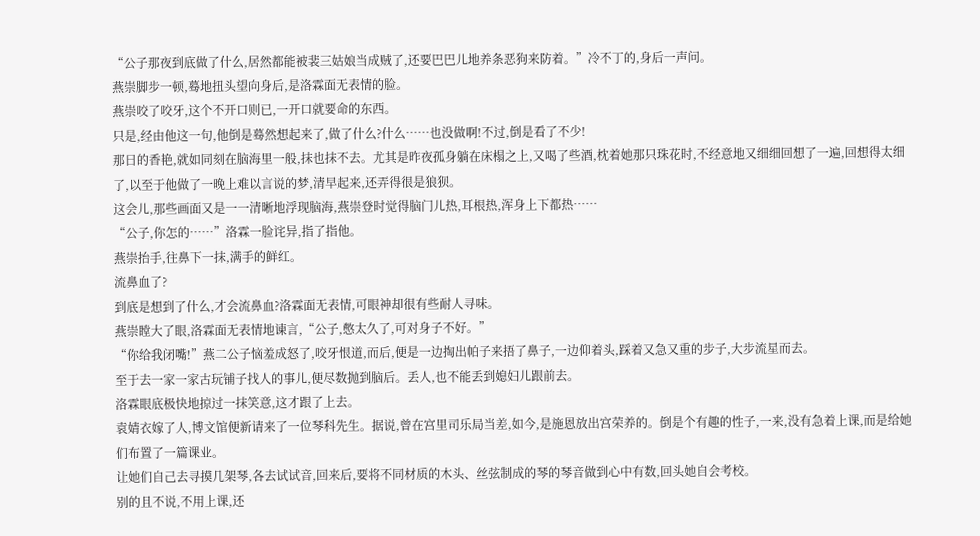“公子那夜到底做了什么,居然都能被裴三姑娘当成贼了,还要巴巴儿地养条恶狗来防着。”冷不丁的,身后一声问。
燕崇脚步一顿,蓦地扭头望向身后,是洛霖面无表情的脸。
燕崇咬了咬牙,这个不开口则已,一开口就要命的东西。
只是,经由他这一句,他倒是蓦然想起来了,做了什么?什么……也没做啊!不过,倒是看了不少!
那日的香艳,就如同刻在脑海里一般,抹也抹不去。尤其是昨夜孤身躺在床榻之上,又喝了些酒,枕着她那只珠花时,不经意地又细细回想了一遍,回想得太细了,以至于他做了一晚上难以言说的梦,清早起来,还弄得很是狼狈。
这会儿,那些画面又是一一清晰地浮现脑海,燕崇登时觉得脑门儿热,耳根热,浑身上下都热……
“公子,你怎的……”洛霖一脸诧异,指了指他。
燕崇抬手,往鼻下一抹,满手的鲜红。
流鼻血了?
到底是想到了什么,才会流鼻血?洛霖面无表情,可眼神却很有些耐人寻味。
燕崇瞠大了眼,洛霖面无表情地谏言,“公子,憋太久了,可对身子不好。”
“你给我闭嘴!”燕二公子恼羞成怒了,咬牙恨道,而后,便是一边掏出帕子来捂了鼻子,一边仰着头,踩着又急又重的步子,大步流星而去。
至于去一家一家古玩铺子找人的事儿,便尽数抛到脑后。丢人,也不能丢到媳妇儿跟前去。
洛霖眼底极快地掠过一抹笑意,这才跟了上去。
袁婧衣嫁了人,博文馆便新请来了一位琴科先生。据说,曾在宫里司乐局当差,如今,是施恩放出宫荣养的。倒是个有趣的性子,一来,没有急着上课,而是给她们布置了一篇课业。
让她们自己去寻摸几架琴,各去试试音,回来后,要将不同材质的木头、丝弦制成的琴的琴音做到心中有数,回头她自会考校。
别的且不说,不用上课,还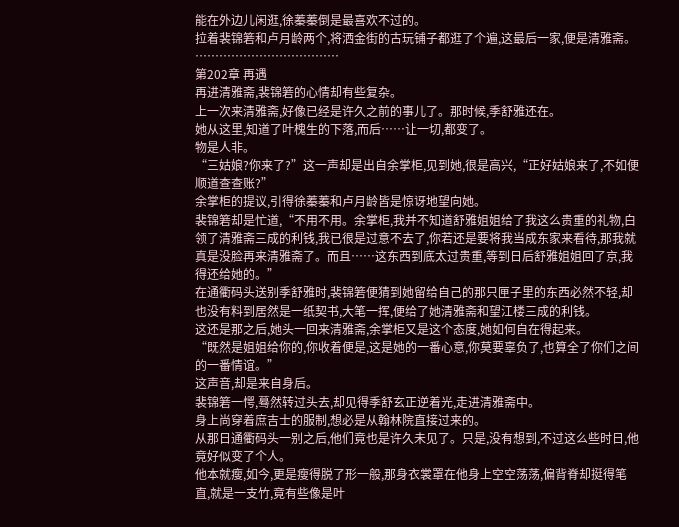能在外边儿闲逛,徐蓁蓁倒是最喜欢不过的。
拉着裴锦箬和卢月龄两个,将洒金街的古玩铺子都逛了个遍,这最后一家,便是清雅斋。
………………………………
第202章 再遇
再进清雅斋,裴锦箬的心情却有些复杂。
上一次来清雅斋,好像已经是许久之前的事儿了。那时候,季舒雅还在。
她从这里,知道了叶槐生的下落,而后……让一切,都变了。
物是人非。
“三姑娘?你来了?”这一声却是出自余掌柜,见到她,很是高兴,“正好姑娘来了,不如便顺道查查账?”
余掌柜的提议,引得徐蓁蓁和卢月龄皆是惊讶地望向她。
裴锦箬却是忙道,“不用不用。余掌柜,我并不知道舒雅姐姐给了我这么贵重的礼物,白领了清雅斋三成的利钱,我已很是过意不去了,你若还是要将我当成东家来看待,那我就真是没脸再来清雅斋了。而且……这东西到底太过贵重,等到日后舒雅姐姐回了京,我得还给她的。”
在通衢码头送别季舒雅时,裴锦箬便猜到她留给自己的那只匣子里的东西必然不轻,却也没有料到居然是一纸契书,大笔一挥,便给了她清雅斋和望江楼三成的利钱。
这还是那之后,她头一回来清雅斋,余掌柜又是这个态度,她如何自在得起来。
“既然是姐姐给你的,你收着便是,这是她的一番心意,你莫要辜负了,也算全了你们之间的一番情谊。”
这声音,却是来自身后。
裴锦箬一愕,蓦然转过头去,却见得季舒玄正逆着光,走进清雅斋中。
身上尚穿着庶吉士的服制,想必是从翰林院直接过来的。
从那日通衢码头一别之后,他们竟也是许久未见了。只是,没有想到,不过这么些时日,他竟好似变了个人。
他本就瘦,如今,更是瘦得脱了形一般,那身衣裳罩在他身上空空荡荡,偏背脊却挺得笔直,就是一支竹,竟有些像是叶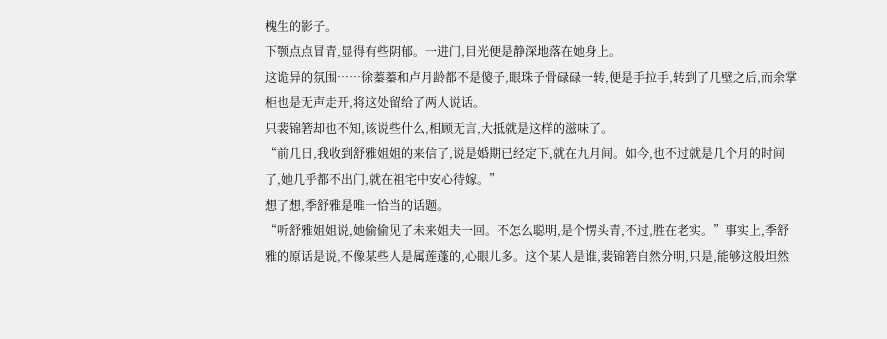槐生的影子。
下颚点点冒青,显得有些阴郁。一进门,目光便是静深地落在她身上。
这诡异的氛围……徐蓁蓁和卢月龄都不是傻子,眼珠子骨碌碌一转,便是手拉手,转到了几壁之后,而余掌柜也是无声走开,将这处留给了两人说话。
只裴锦箬却也不知,该说些什么,相顾无言,大抵就是这样的滋味了。
“前几日,我收到舒雅姐姐的来信了,说是婚期已经定下,就在九月间。如今,也不过就是几个月的时间了,她几乎都不出门,就在祖宅中安心待嫁。”
想了想,季舒雅是唯一恰当的话题。
“听舒雅姐姐说,她偷偷见了未来姐夫一回。不怎么聪明,是个愣头青,不过,胜在老实。”事实上,季舒雅的原话是说,不像某些人是属莲蓬的,心眼儿多。这个某人是谁,裴锦箬自然分明,只是,能够这般坦然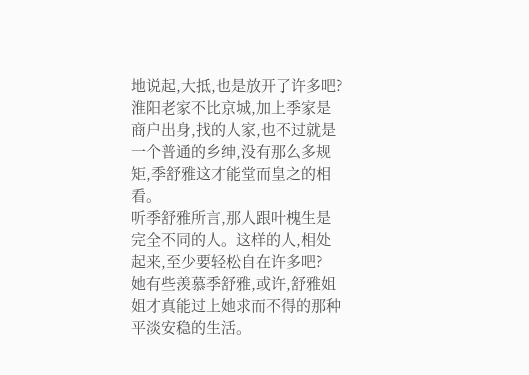地说起,大抵,也是放开了许多吧?
淮阳老家不比京城,加上季家是商户出身,找的人家,也不过就是一个普通的乡绅,没有那么多规矩,季舒雅这才能堂而皇之的相看。
听季舒雅所言,那人跟叶槐生是完全不同的人。这样的人,相处起来,至少要轻松自在许多吧?
她有些羡慕季舒雅,或许,舒雅姐姐才真能过上她求而不得的那种平淡安稳的生活。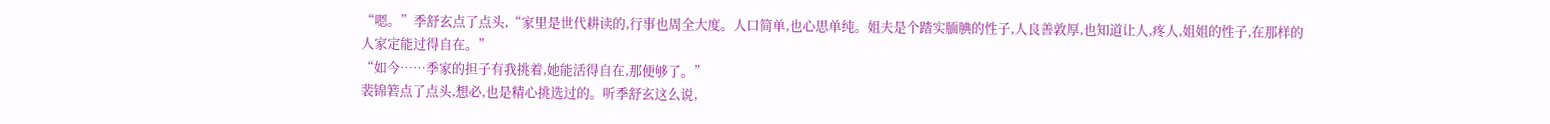“嗯。”季舒玄点了点头,“家里是世代耕读的,行事也周全大度。人口简单,也心思单纯。姐夫是个踏实腼腆的性子,人良善敦厚,也知道让人,疼人,姐姐的性子,在那样的人家定能过得自在。”
“如今……季家的担子有我挑着,她能活得自在,那便够了。”
裴锦箬点了点头,想必,也是精心挑选过的。听季舒玄这么说,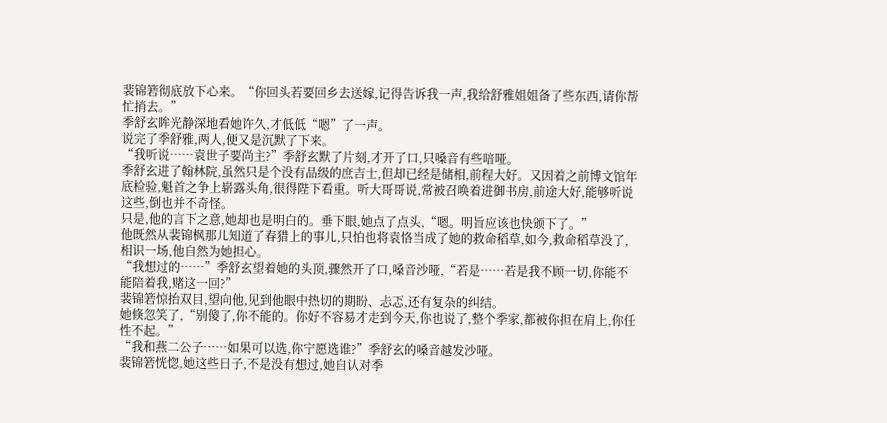裴锦箬彻底放下心来。“你回头若要回乡去送嫁,记得告诉我一声,我给舒雅姐姐备了些东西,请你帮忙捎去。”
季舒玄眸光静深地看她许久,才低低“嗯”了一声。
说完了季舒雅,两人,便又是沉默了下来。
“我听说……袁世子要尚主?”季舒玄默了片刻,才开了口,只嗓音有些喑哑。
季舒玄进了翰林院,虽然只是个没有品级的庶吉士,但却已经是储相,前程大好。又因着之前博文馆年底检验,魁首之争上崭露头角,很得陛下看重。听大哥哥说,常被召唤着进御书房,前途大好,能够听说这些,倒也并不奇怪。
只是,他的言下之意,她却也是明白的。垂下眼,她点了点头,“嗯。明旨应该也快颁下了。”
他既然从裴锦枫那儿知道了春猎上的事儿,只怕也将袁恪当成了她的救命稻草,如今,救命稻草没了,相识一场,他自然为她担心。
“我想过的……”季舒玄望着她的头顶,骤然开了口,嗓音沙哑,“若是……若是我不顾一切,你能不能陪着我,赌这一回?”
裴锦箬惊抬双目,望向他,见到他眼中热切的期盼、忐忑,还有复杂的纠结。
她倏忽笑了,“别傻了,你不能的。你好不容易才走到今天,你也说了,整个季家,都被你担在肩上,你任性不起。”
“我和燕二公子……如果可以选,你宁愿选谁?”季舒玄的嗓音越发沙哑。
裴锦箬恍惚,她这些日子,不是没有想过,她自认对季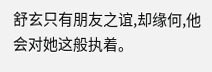舒玄只有朋友之谊,却缘何,他会对她这般执着。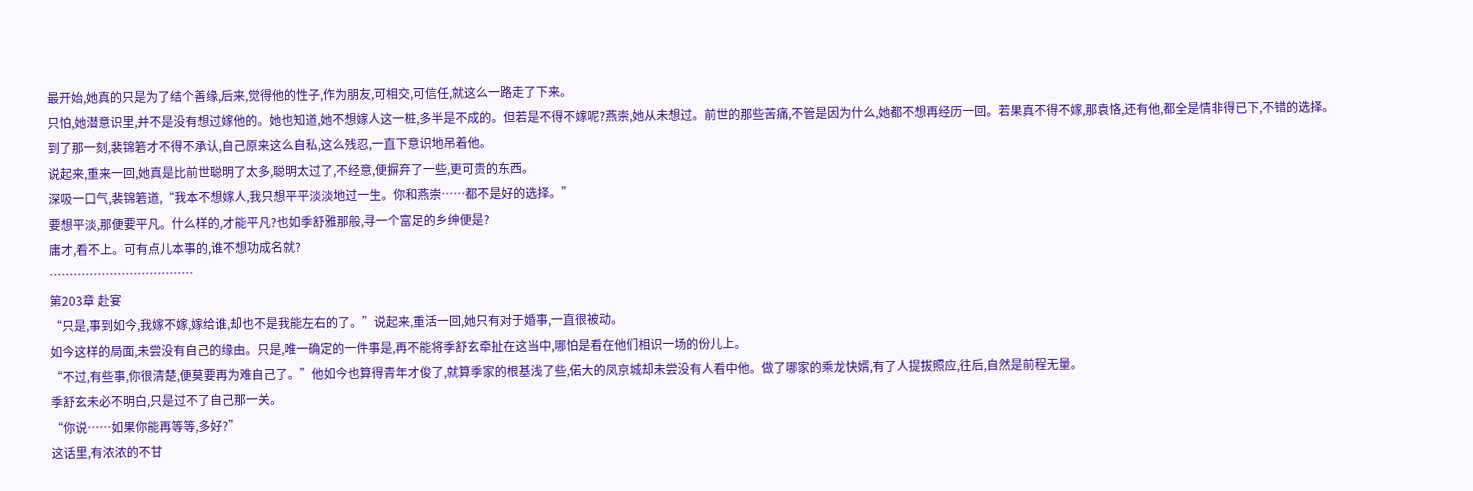最开始,她真的只是为了结个善缘,后来,觉得他的性子,作为朋友,可相交,可信任,就这么一路走了下来。
只怕,她潜意识里,并不是没有想过嫁他的。她也知道,她不想嫁人这一桩,多半是不成的。但若是不得不嫁呢?燕崇,她从未想过。前世的那些苦痛,不管是因为什么,她都不想再经历一回。若果真不得不嫁,那袁恪,还有他,都全是情非得已下,不错的选择。
到了那一刻,裴锦箬才不得不承认,自己原来这么自私,这么残忍,一直下意识地吊着他。
说起来,重来一回,她真是比前世聪明了太多,聪明太过了,不经意,便摒弃了一些,更可贵的东西。
深吸一口气,裴锦箬道,“我本不想嫁人,我只想平平淡淡地过一生。你和燕崇……都不是好的选择。”
要想平淡,那便要平凡。什么样的,才能平凡?也如季舒雅那般,寻一个富足的乡绅便是?
庸才,看不上。可有点儿本事的,谁不想功成名就?
………………………………
第203章 赴宴
“只是,事到如今,我嫁不嫁,嫁给谁,却也不是我能左右的了。”说起来,重活一回,她只有对于婚事,一直很被动。
如今这样的局面,未尝没有自己的缘由。只是,唯一确定的一件事是,再不能将季舒玄牵扯在这当中,哪怕是看在他们相识一场的份儿上。
“不过,有些事,你很清楚,便莫要再为难自己了。”他如今也算得青年才俊了,就算季家的根基浅了些,偌大的凤京城却未尝没有人看中他。做了哪家的乘龙快婿,有了人提拔照应,往后,自然是前程无量。
季舒玄未必不明白,只是过不了自己那一关。
“你说……如果你能再等等,多好?”
这话里,有浓浓的不甘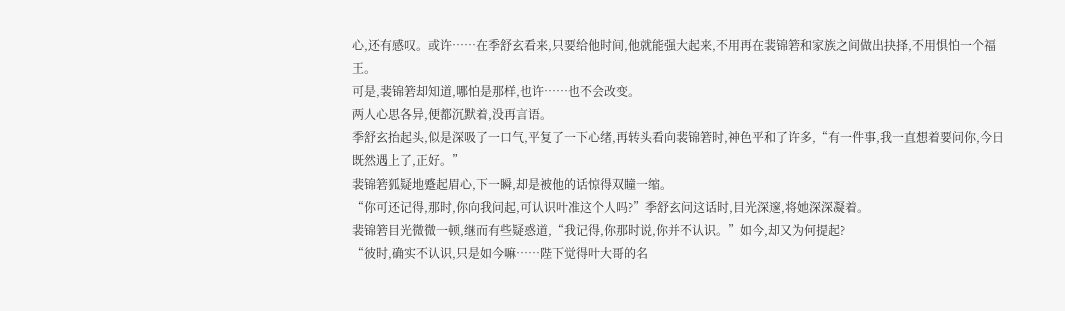心,还有感叹。或许……在季舒玄看来,只要给他时间,他就能强大起来,不用再在裴锦箬和家族之间做出抉择,不用惧怕一个福王。
可是,裴锦箬却知道,哪怕是那样,也许……也不会改变。
两人心思各异,便都沉默着,没再言语。
季舒玄抬起头,似是深吸了一口气,平复了一下心绪,再转头看向裴锦箬时,神色平和了许多,“有一件事,我一直想着要问你,今日既然遇上了,正好。”
裴锦箬狐疑地蹙起眉心,下一瞬,却是被他的话惊得双瞳一缩。
“你可还记得,那时,你向我问起,可认识叶准这个人吗?”季舒玄问这话时,目光深邃,将她深深凝着。
裴锦箬目光微微一顿,继而有些疑惑道,“我记得,你那时说,你并不认识。”如今,却又为何提起?
“彼时,确实不认识,只是如今嘛……陛下觉得叶大哥的名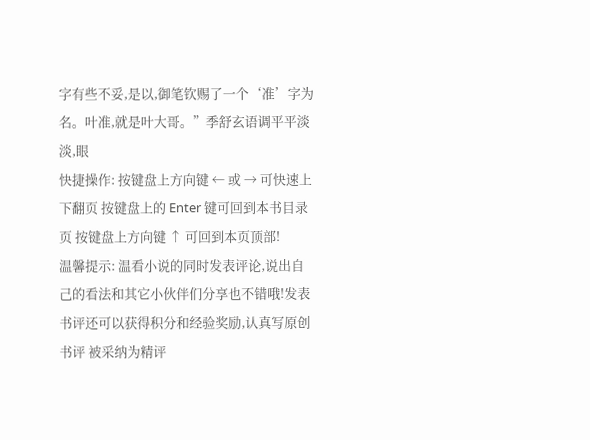字有些不妥,是以,御笔钦赐了一个‘准’字为名。叶准,就是叶大哥。”季舒玄语调平平淡淡,眼
快捷操作: 按键盘上方向键 ← 或 → 可快速上下翻页 按键盘上的 Enter 键可回到本书目录页 按键盘上方向键 ↑ 可回到本页顶部!
温馨提示: 温看小说的同时发表评论,说出自己的看法和其它小伙伴们分享也不错哦!发表书评还可以获得积分和经验奖励,认真写原创书评 被采纳为精评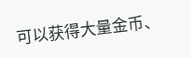可以获得大量金币、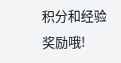积分和经验奖励哦!